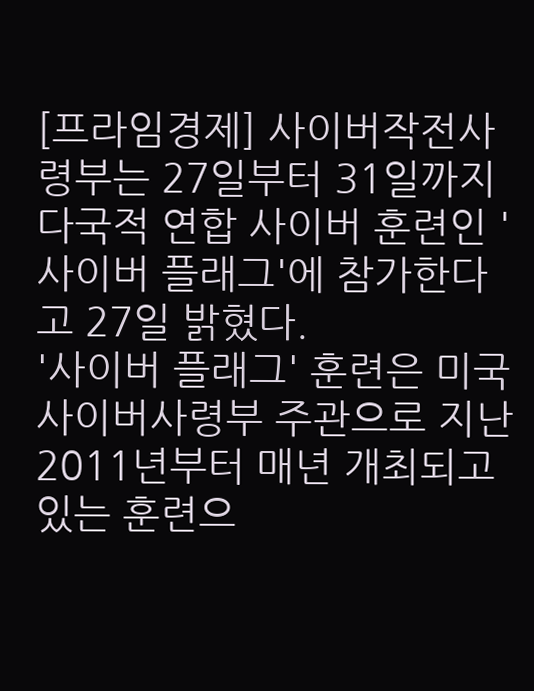[프라임경제] 사이버작전사령부는 27일부터 31일까지 다국적 연합 사이버 훈련인 '사이버 플래그'에 참가한다고 27일 밝혔다.
'사이버 플래그' 훈련은 미국 사이버사령부 주관으로 지난 2011년부터 매년 개최되고 있는 훈련으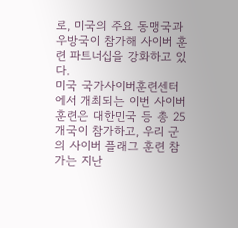로, 미국의 주요 동맹국과 우방국이 참가해 사이버 훈련 파트너십을 강화하고 있다.
미국 국가사이버훈련센터에서 개최되는 이번 사이버 훈련은 대한민국 등 총 25개국이 참가하고, 우리 군의 사이버 플래그 훈련 참가는 지난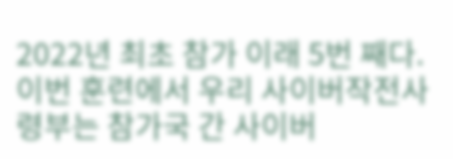2022년 최초 참가 이래 5번 째다.
이번 훈련에서 우리 사이버작전사령부는 참가국 간 사이버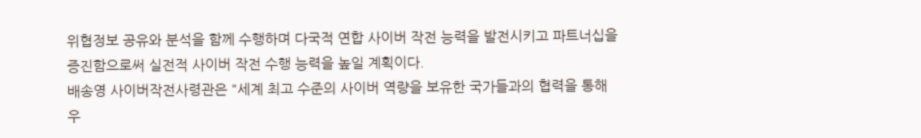위협정보 공유와 분석을 함께 수행하며 다국적 연합 사이버 작전 능력을 발전시키고 파트너십을 증진함으로써 실전적 사이버 작전 수행 능력을 높일 계획이다.
배송영 사이버작전사령관은 "세계 최고 수준의 사이버 역량을 보유한 국가들과의 협력을 통해 우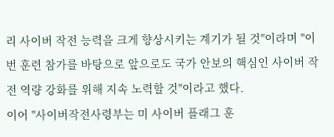리 사이버 작전 능력을 크게 향상시키는 계기가 될 것"이라며 "이번 훈련 참가를 바탕으로 앞으로도 국가 안보의 핵심인 사이버 작전 역량 강화를 위해 지속 노력할 것"이라고 했다.
이어 "사이버작전사령부는 미 사이버 플래그 훈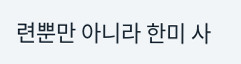련뿐만 아니라 한미 사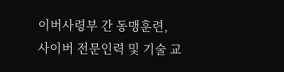이버사령부 간 동맹훈련, 사이버 전문인력 및 기술 교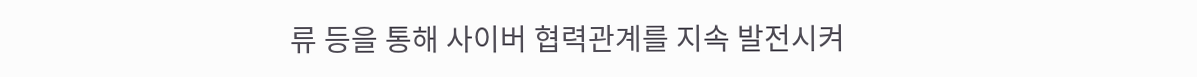류 등을 통해 사이버 협력관계를 지속 발전시켜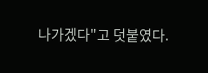나가겠다"고 덧붙였다.